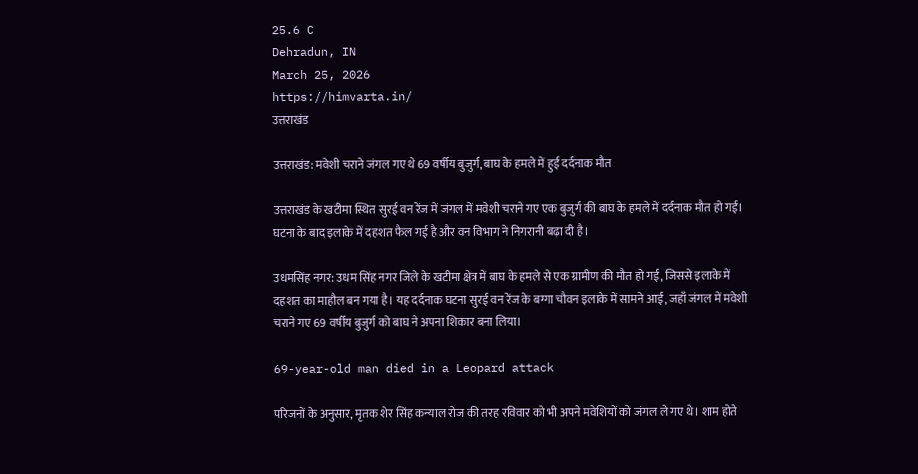25.6 C
Dehradun, IN
March 25, 2026
https://himvarta.in/
उत्तराखंड

उत्तराखंड: मवेशी चराने जंगल गए थे 69 वर्षीय बुजुर्ग, बाघ के हमले में हुई दर्दनाक मौत

उत्तराखंड के खटीमा स्थित सुरई वन रेंज में जंगल में मवेशी चराने गए एक बुजुर्ग की बाघ के हमले में दर्दनाक मौत हो गई। घटना के बाद इलाके में दहशत फैल गई है और वन विभाग ने निगरानी बढ़ा दी है।

उधमसिंह नगर: उधम सिंह नगर जिले के खटीमा क्षेत्र में बाघ के हमले से एक ग्रामीण की मौत हो गई, जिससे इलाके में दहशत का माहौल बन गया है। यह दर्दनाक घटना सुरई वन रेंज के बग्गा चौवन इलाके में सामने आई, जहाँ जंगल में मवेशी चराने गए 69 वर्षीय बुजुर्ग को बाघ ने अपना शिकार बना लिया।

69-year-old man died in a Leopard attack

परिजनों के अनुसार, मृतक शेर सिंह कन्याल रोज की तरह रविवार को भी अपने मवेशियों को जंगल ले गए थे। शाम होते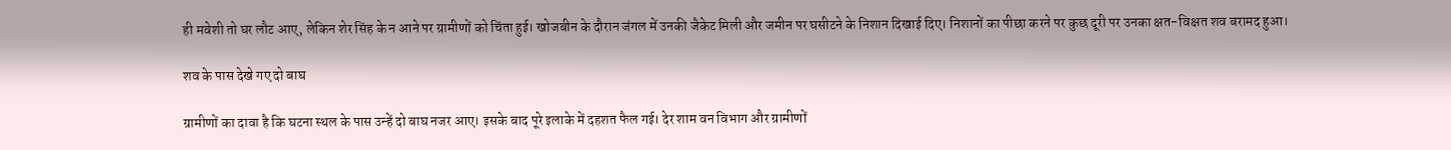ही मवेशी तो घर लौट आए, लेकिन शेर सिंह के न आने पर ग्रामीणों को चिंता हुई। खोजबीन के दौरान जंगल में उनकी जैकेट मिली और जमीन पर घसीटने के निशान दिखाई दिए। निशानों का पीछा करने पर कुछ दूरी पर उनका क्षत-विक्षत शव बरामद हुआ।

शव के पास देखे गए दो बाघ

ग्रामीणों का दावा है कि घटना स्थल के पास उन्हें दो बाघ नजर आए। इसके बाद पूरे इलाके में दहशत फैल गई। देर शाम वन विभाग और ग्रामीणों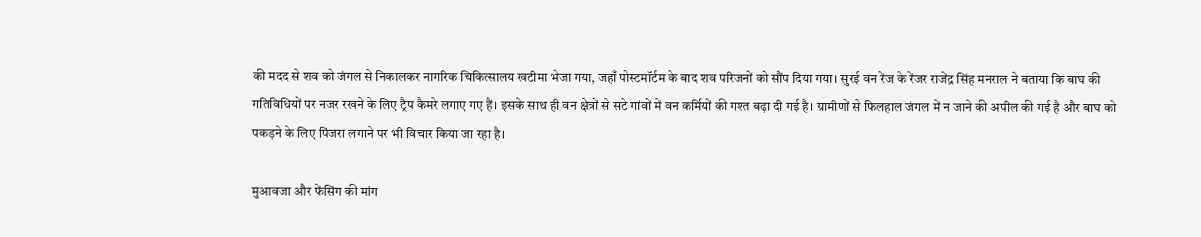की मदद से शव को जंगल से निकालकर नागरिक चिकित्सालय खटीमा भेजा गया, जहाँ पोस्टमॉर्टम के बाद शव परिजनों को सौंप दिया गया। सुरई वन रेंज के रेंजर राजेंद्र सिंह मनराल ने बताया कि बाघ की गतिविधियों पर नजर रखने के लिए ट्रैप कैमरे लगाए गए हैं। इसके साथ ही वन क्षेत्रों से सटे गांवों में वन कर्मियों की गश्त बढ़ा दी गई है। ग्रामीणों से फिलहाल जंगल में न जाने की अपील की गई है और बाघ को पकड़ने के लिए पिंजरा लगाने पर भी विचार किया जा रहा है।

मुआवजा और फेंसिंग की मांग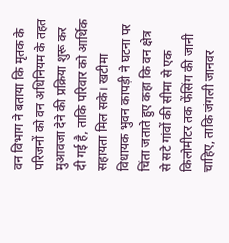वन विभाग ने बताया कि मृतक के परिजनों को वन अधिनियम के तहत मुआवजा देने की प्रक्रिया शुरू कर दी गई है, ताकि परिवार को आर्थिक सहायता मिल सके। खटीमा विधायक भुवन कापड़ी ने घटना पर चिंता जताते हुए कहा कि वन क्षेत्र से सटे गांवों की सीमा से एक किलोमीटर तक फेंसिंग की जानी चाहिए, ताकि जंगली जानवर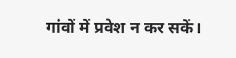गांवों में प्रवेश न कर सकें।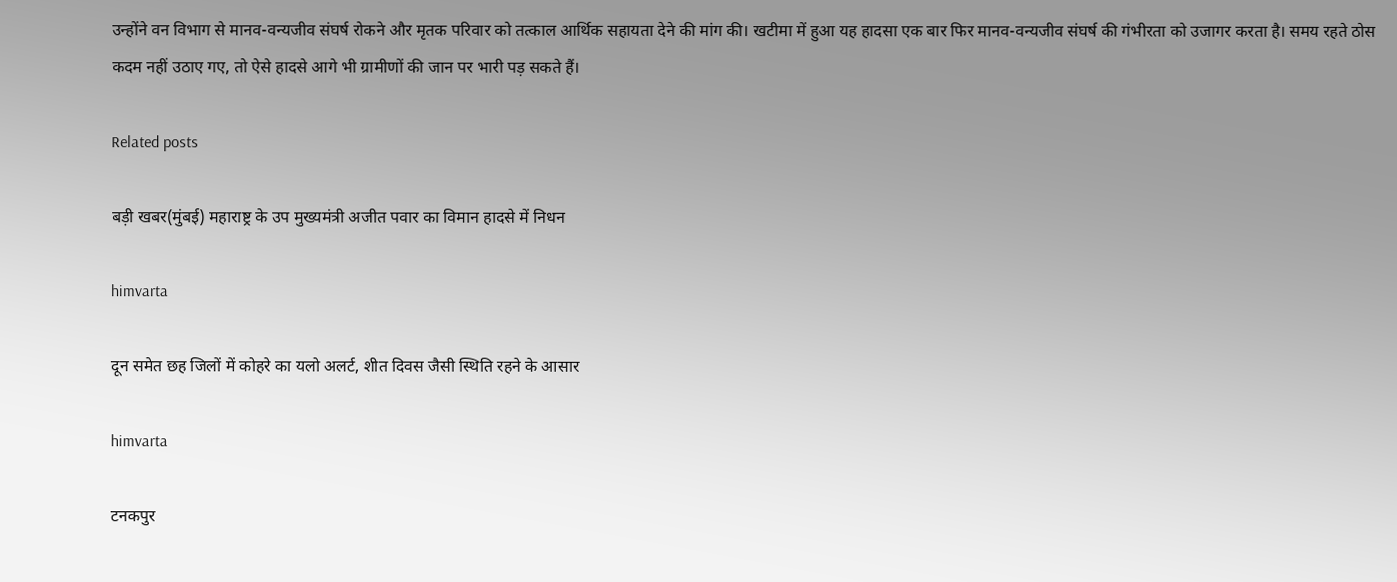उन्होंने वन विभाग से मानव-वन्यजीव संघर्ष रोकने और मृतक परिवार को तत्काल आर्थिक सहायता देने की मांग की। खटीमा में हुआ यह हादसा एक बार फिर मानव-वन्यजीव संघर्ष की गंभीरता को उजागर करता है। समय रहते ठोस कदम नहीं उठाए गए, तो ऐसे हादसे आगे भी ग्रामीणों की जान पर भारी पड़ सकते हैं।

Related posts

बड़ी खबर(मुंबई) महाराष्ट्र के उप मुख्यमंत्री अजीत पवार का विमान हादसे में निधन

himvarta

दून समेत छह जिलों में कोहरे का यलो अलर्ट, शीत दिवस जैसी स्थिति रहने के आसार

himvarta

टनकपुर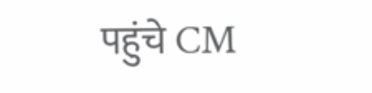पहुंचे CM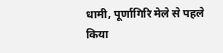धामी, पूर्णागिरि मेले से पहले किया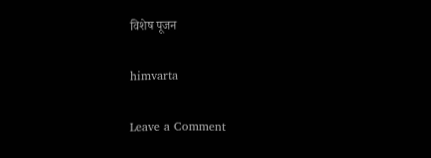विशेष पूजन

himvarta

Leave a Comment